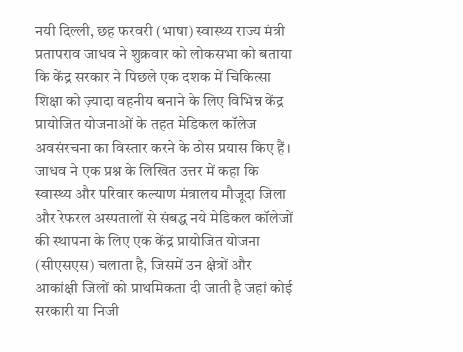नयी दिल्ली, छह फरवरी (भाषा) स्वास्थ्य राज्य मंत्री प्रतापराव जाधव ने शुक्रवार को लोकसभा को बताया कि केंद्र सरकार ने पिछले एक दशक में चिकित्सा शिक्षा को ज़्यादा वहनीय बनाने के लिए विभिन्न केंद्र प्रायोजित योजनाओं के तहत मेडिकल कॉलेज अवसंरचना का विस्तार करने के ठोस प्रयास किए हैं।
जाधव ने एक प्रश्न के लिखित उत्तर में कहा कि स्वास्थ्य और परिवार कल्याण मंत्रालय मौजूदा जिला और रेफरल अस्पतालों से संबद्ध नये मेडिकल कॉलेजों की स्थापना के लिए एक केंद्र प्रायोजित योजना (सीएसएस) चलाता है, जिसमें उन क्षेत्रों और आकांक्षी जिलों को प्राथमिकता दी जाती है जहां कोई सरकारी या निजी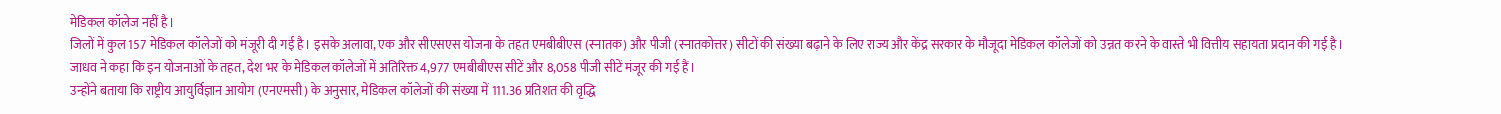मेडिकल कॉलेज नहीं है।
जिलों में कुल 157 मेडिकल कॉलेजों को मंजूरी दी गई है। इसके अलावा, एक और सीएसएस योजना के तहत एमबीबीएस (स्नातक) और पीजी (स्नातकोत्तर) सीटों की संख्या बढ़ाने के लिए राज्य और केंद्र सरकार के मौजूदा मेडिकल कॉलेजों को उन्नत करने के वास्ते भी वित्तीय सहायता प्रदान की गई है।
जाधव ने कहा कि इन योजनाओं के तहत, देश भर के मेडिकल कॉलेजों में अतिरिक्त 4,977 एमबीबीएस सीटें और 8,058 पीजी सीटें मंजूर की गई हैं।
उन्होंने बताया कि राष्ट्रीय आयुर्विज्ञान आयोग (एनएमसी) के अनुसार, मेडिकल कॉलेजों की संख्या में 111.36 प्रतिशत की वृद्धि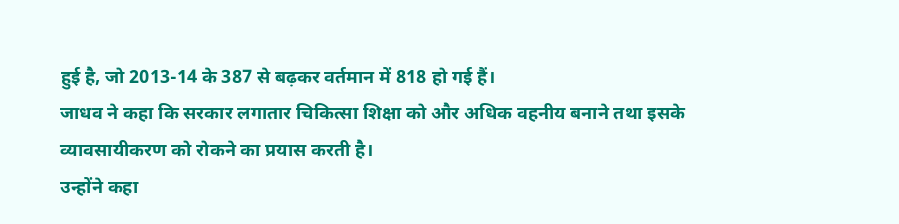हुई है, जो 2013-14 के 387 से बढ़कर वर्तमान में 818 हो गई हैं।
जाधव ने कहा कि सरकार लगातार चिकित्सा शिक्षा को और अधिक वहनीय बनाने तथा इसके व्यावसायीकरण को रोकने का प्रयास करती है।
उन्होंने कहा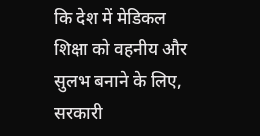कि देश में मेडिकल शिक्षा को वहनीय और सुलभ बनाने के लिए, सरकारी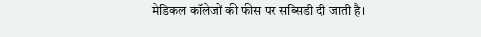मेडिकल कॉलेजों की फीस पर सब्सिडी दी जाती है।